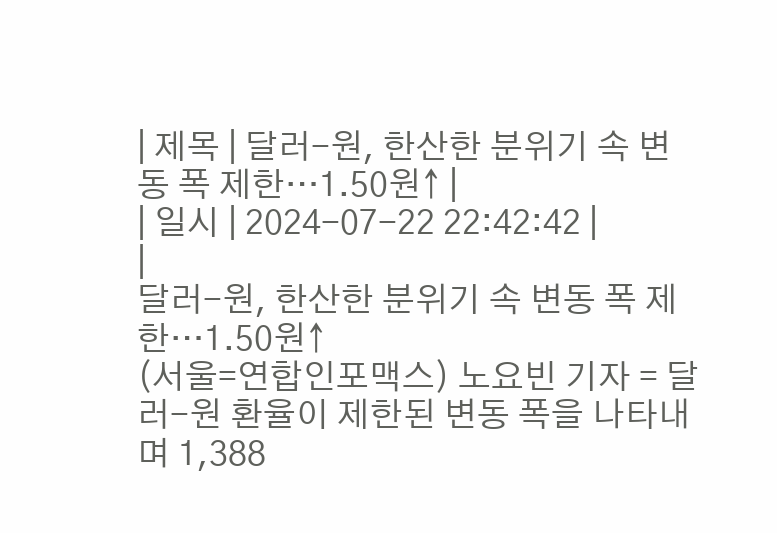| 제목 | 달러-원, 한산한 분위기 속 변동 폭 제한…1.50원↑ |
| 일시 | 2024-07-22 22:42:42 |
|
달러-원, 한산한 분위기 속 변동 폭 제한…1.50원↑
(서울=연합인포맥스) 노요빈 기자 = 달러-원 환율이 제한된 변동 폭을 나타내며 1,388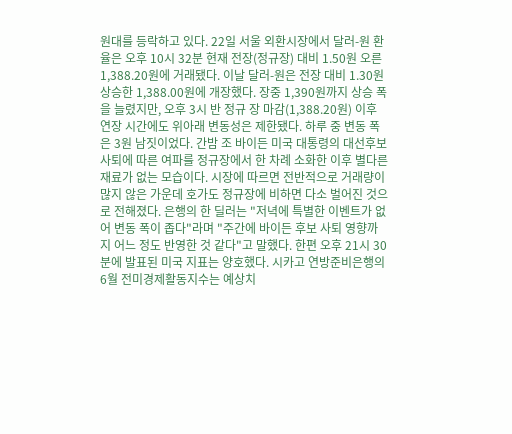원대를 등락하고 있다. 22일 서울 외환시장에서 달러-원 환율은 오후 10시 32분 현재 전장(정규장) 대비 1.50원 오른 1,388.20원에 거래됐다. 이날 달러-원은 전장 대비 1.30원 상승한 1,388.00원에 개장했다. 장중 1,390원까지 상승 폭을 늘렸지만, 오후 3시 반 정규 장 마감(1,388.20원) 이후 연장 시간에도 위아래 변동성은 제한됐다. 하루 중 변동 폭은 3원 남짓이었다. 간밤 조 바이든 미국 대통령의 대선후보 사퇴에 따른 여파를 정규장에서 한 차례 소화한 이후 별다른 재료가 없는 모습이다. 시장에 따르면 전반적으로 거래량이 많지 않은 가운데 호가도 정규장에 비하면 다소 벌어진 것으로 전해졌다. 은행의 한 딜러는 "저녁에 특별한 이벤트가 없어 변동 폭이 좁다"라며 "주간에 바이든 후보 사퇴 영향까지 어느 정도 반영한 것 같다"고 말했다. 한편 오후 21시 30분에 발표된 미국 지표는 양호했다. 시카고 연방준비은행의 6월 전미경제활동지수는 예상치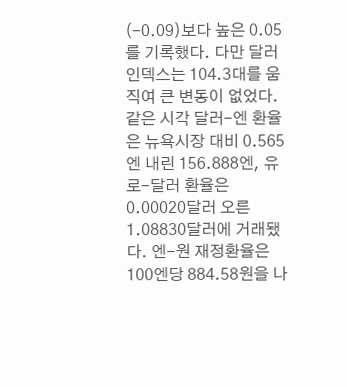(-0.09)보다 높은 0.05를 기록했다. 다만 달러 인덱스는 104.3대를 움직여 큰 변동이 없었다. 같은 시각 달러-엔 환율은 뉴욕시장 대비 0.565엔 내린 156.888엔, 유로-달러 환율은 0.00020달러 오른 1.08830달러에 거래됐다. 엔-원 재정환율은 100엔당 884.58원을 나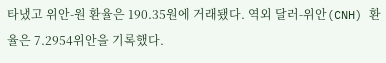타냈고 위안-원 환율은 190.35원에 거래됐다. 역외 달러-위안(CNH) 환율은 7.2954위안을 기록했다.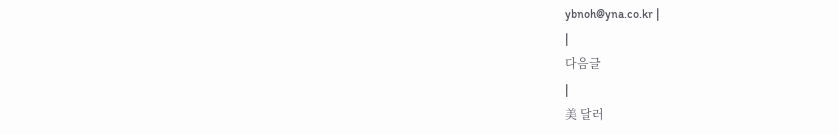ybnoh@yna.co.kr |
|
다음글
|
美 달러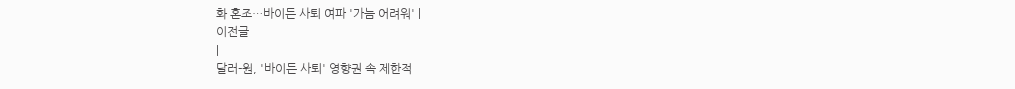화 혼조…바이든 사퇴 여파 '가늠 어려워' |
이전글
|
달러-원, '바이든 사퇴' 영향권 속 제한적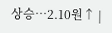상승…2.10원↑ |